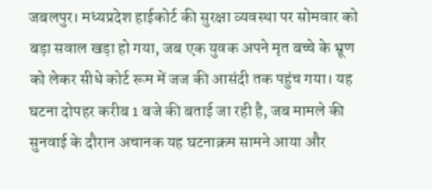जबलपुर। मध्यप्रदेश हाईकोर्ट की सुरक्षा व्यवस्था पर सोमवार को बड़ा सवाल खड़ा हो गया, जब एक युवक अपने मृत बच्चे के भ्रूण को लेकर सीधे कोर्ट रूम में जज की आसंदी तक पहुंच गया। यह घटना दोपहर करीब 1 बजे की बताई जा रही है, जब मामले की सुनवाई के दौरान अचानक यह घटनाक्रम सामने आया और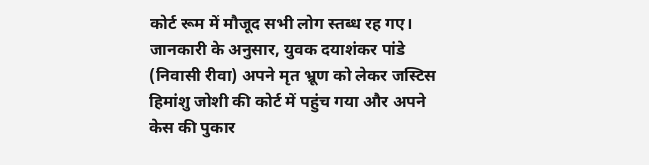कोर्ट रूम में मौजूद सभी लोग स्तब्ध रह गए।
जानकारी के अनुसार, युवक दयाशंकर पांडे (निवासी रीवा) अपने मृत भ्रूण को लेकर जस्टिस हिमांशु जोशी की कोर्ट में पहुंच गया और अपने केस की पुकार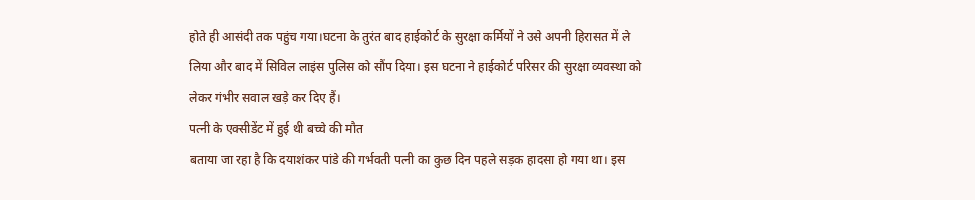होते ही आसंदी तक पहुंच गया।घटना के तुरंत बाद हाईकोर्ट के सुरक्षा कर्मियों ने उसे अपनी हिरासत में ले लिया और बाद में सिविल लाइंस पुलिस को सौंप दिया। इस घटना ने हाईकोर्ट परिसर की सुरक्षा व्यवस्था को लेकर गंभीर सवाल खड़े कर दिए हैं।
पत्नी के एक्सीडेंट में हुई थी बच्चे की मौत
बताया जा रहा है कि दयाशंकर पांडे की गर्भवती पत्नी का कुछ दिन पहले सड़क हादसा हो गया था। इस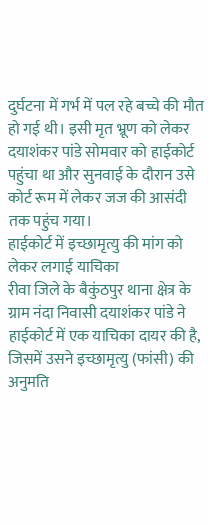दुर्घटना में गर्भ में पल रहे बच्चे की मौत हो गई थी। इसी मृत भ्रूण को लेकर दयाशंकर पांडे सोमवार को हाईकोर्ट पहुंचा था और सुनवाई के दौरान उसे कोर्ट रूम में लेकर जज की आसंदी तक पहुंच गया।
हाईकोर्ट में इच्छामृत्यु की मांग को लेकर लगाई याचिका
रीवा जिले के बैकुंठपुर थाना क्षेत्र के ग्राम नंदा निवासी दयाशंकर पांडे ने हाईकोर्ट में एक याचिका दायर की है, जिसमें उसने इच्छामृत्यु (फांसी) की अनुमति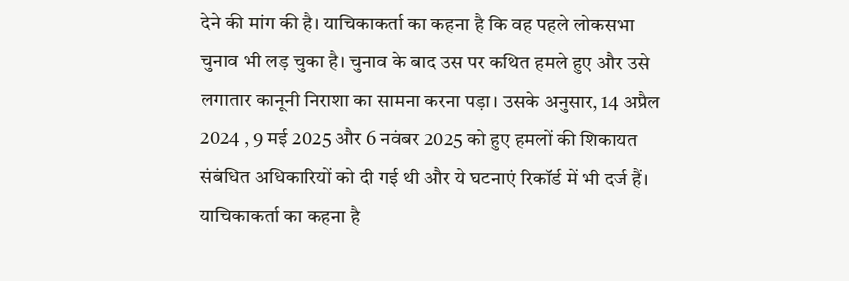देने की मांग की है। याचिकाकर्ता का कहना है कि वह पहले लोकसभा चुनाव भी लड़ चुका है। चुनाव के बाद उस पर कथित हमले हुए और उसे लगातार कानूनी निराशा का सामना करना पड़ा। उसके अनुसार, 14 अप्रैल 2024 , 9 मई 2025 और 6 नवंबर 2025 को हुए हमलों की शिकायत संबंधित अधिकारियों को दी गई थी और ये घटनाएं रिकॉर्ड में भी दर्ज हैं। याचिकाकर्ता का कहना है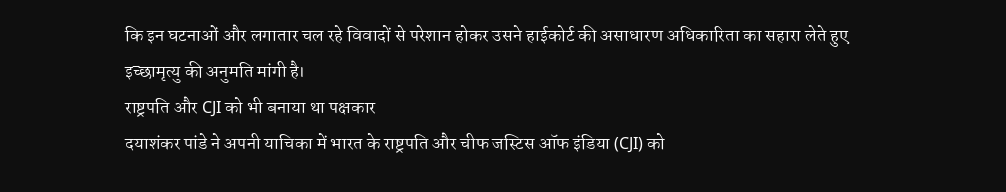कि इन घटनाओं और लगातार चल रहे विवादों से परेशान होकर उसने हाईकोर्ट की असाधारण अधिकारिता का सहारा लेते हुए इच्छामृत्यु की अनुमति मांगी है।
राष्ट्रपति और CJI को भी बनाया था पक्षकार
दयाशंकर पांडे ने अपनी याचिका में भारत के राष्ट्रपति और चीफ जस्टिस ऑफ इंडिया (CJI) को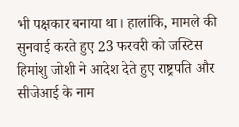भी पक्षकार बनाया था। हालांकि, मामले की सुनवाई करते हुए 23 फरवरी को जस्टिस हिमांशु जोशी ने आदेश देते हुए राष्ट्रपति और सीजेआई के नाम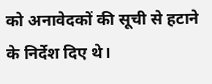को अनावेदकों की सूची से हटाने के निर्देश दिए थे।